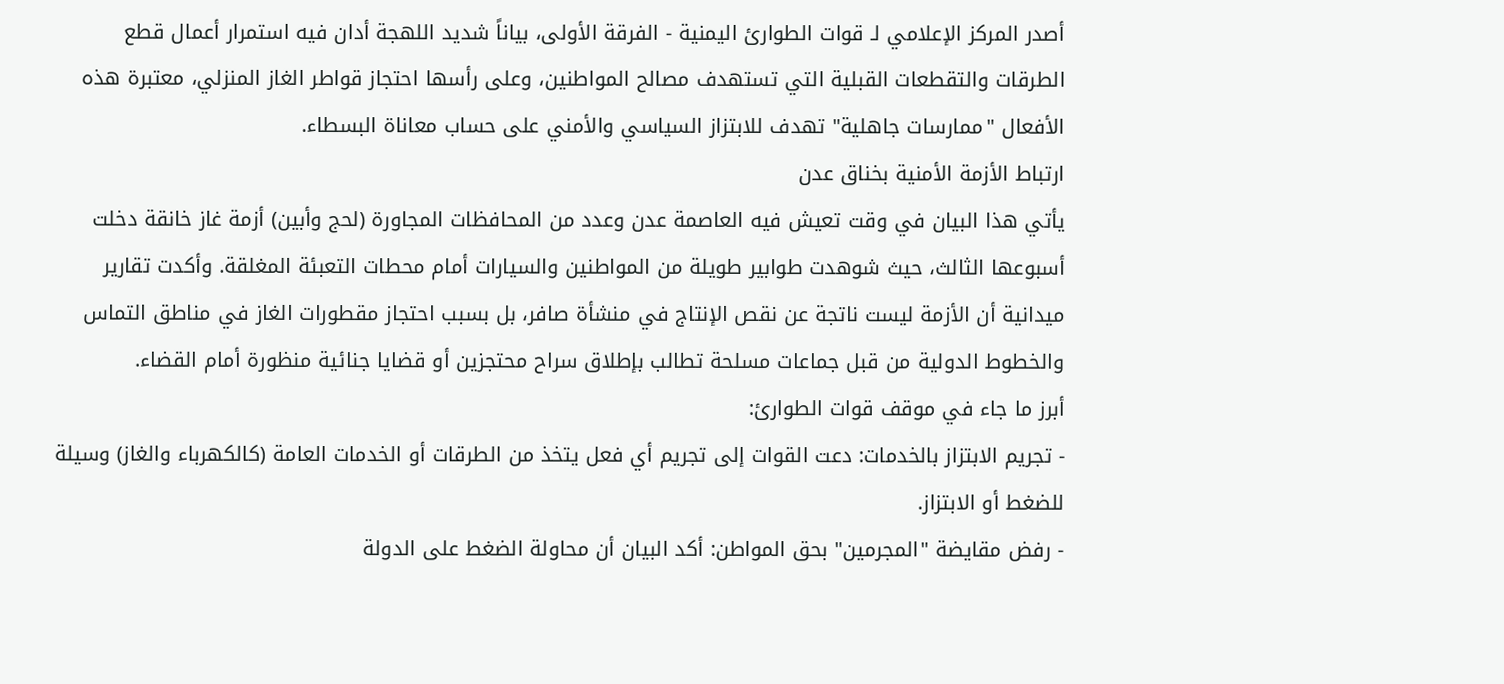أصدر المركز الإعلامي لـ قوات الطوارئ اليمنية - الفرقة الأولى، بياناً شديد اللهجة أدان فيه استمرار أعمال قطع الطرقات والتقطعات القبلية التي تستهدف مصالح المواطنين، وعلى رأسها احتجاز قواطر الغاز المنزلي، معتبرة هذه الأفعال "ممارسات جاهلية" تهدف للابتزاز السياسي والأمني على حساب معاناة البسطاء.
ارتباط الأزمة الأمنية بخناق عدن
يأتي هذا البيان في وقت تعيش فيه العاصمة عدن وعدد من المحافظات المجاورة (لحج وأبين) أزمة غاز خانقة دخلت أسبوعها الثالث، حيث شوهدت طوابير طويلة من المواطنين والسيارات أمام محطات التعبئة المغلقة. وأكدت تقارير ميدانية أن الأزمة ليست ناتجة عن نقص الإنتاج في منشأة صافر، بل بسبب احتجاز مقطورات الغاز في مناطق التماس والخطوط الدولية من قبل جماعات مسلحة تطالب بإطلاق سراح محتجزين أو قضايا جنائية منظورة أمام القضاء.
أبرز ما جاء في موقف قوات الطوارئ:
- تجريم الابتزاز بالخدمات: دعت القوات إلى تجريم أي فعل يتخذ من الطرقات أو الخدمات العامة (كالكهرباء والغاز) وسيلة للضغط أو الابتزاز.
- رفض مقايضة "المجرمين" بحق المواطن: أكد البيان أن محاولة الضغط على الدولة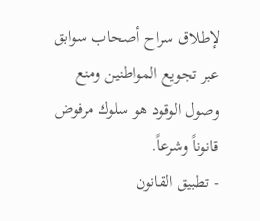لإطلاق سراح أصحاب سوابق عبر تجويع المواطنين ومنع وصول الوقود هو سلوك مرفوض قانوناً وشرعاً.
- تطبيق القانون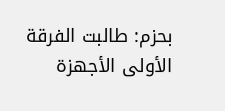بحزم: طالبت الفرقة الأولى الأجهزة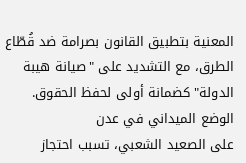المعنية بتطبيق القانون بصرامة ضد قُطّاع الطرق، مع التشديد على "صيانة هيبة الدولة" كضمانة أولى لحفظ الحقوق.
الوضع الميداني في عدن
على الصعيد الشعبي، تسبب احتجاز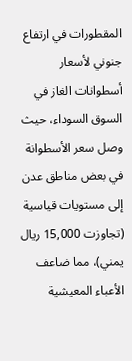المقطورات في ارتفاع جنوني لأسعار أسطوانات الغاز في السوق السوداء، حيث وصل سعر الأسطوانة في بعض مناطق عدن إلى مستويات قياسية (تجاوزت 15,000 ريال يمني)، مما ضاعف الأعباء المعيشية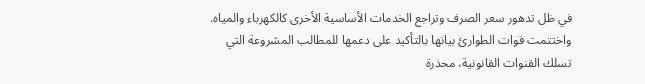في ظل تدهور سعر الصرف وتراجع الخدمات الأساسية الأخرى كالكهرباء والمياه.
واختتمت قوات الطوارئ بيانها بالتأكيد على دعمها للمطالب المشروعة التي تسلك القنوات القانونية، محذرة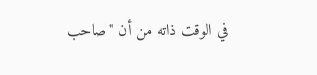في الوقت ذاته من أن "صاحب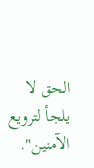الحق لا يلجأ لترويع الآمنين".